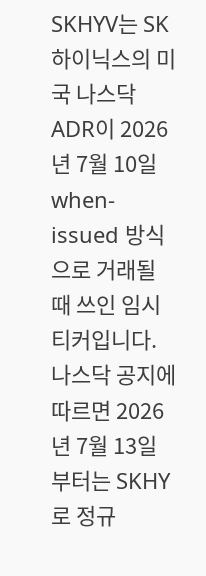SKHYV는 SK하이닉스의 미국 나스닥 ADR이 2026년 7월 10일 when-issued 방식으로 거래될 때 쓰인 임시 티커입니다. 나스닥 공지에 따르면 2026년 7월 13일부터는 SKHY로 정규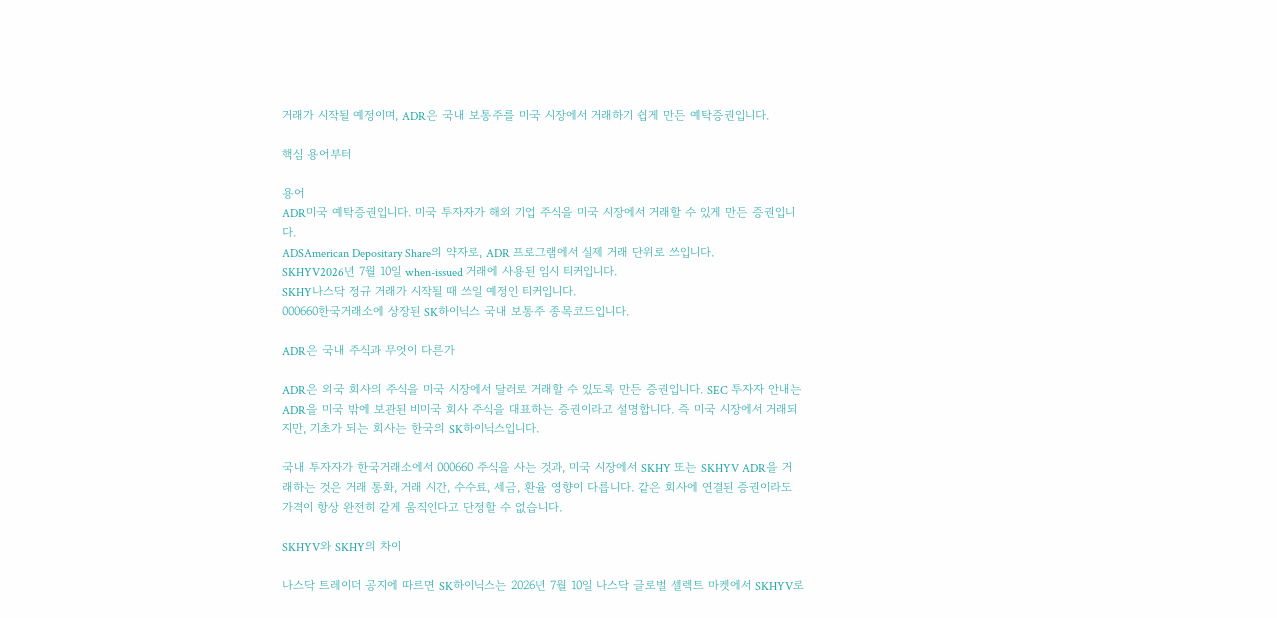거래가 시작될 예정이며, ADR은 국내 보통주를 미국 시장에서 거래하기 쉽게 만든 예탁증권입니다.

핵심 용어부터

용어
ADR미국 예탁증권입니다. 미국 투자자가 해외 기업 주식을 미국 시장에서 거래할 수 있게 만든 증권입니다.
ADSAmerican Depositary Share의 약자로, ADR 프로그램에서 실제 거래 단위로 쓰입니다.
SKHYV2026년 7월 10일 when-issued 거래에 사용된 임시 티커입니다.
SKHY나스닥 정규 거래가 시작될 때 쓰일 예정인 티커입니다.
000660한국거래소에 상장된 SK하이닉스 국내 보통주 종목코드입니다.

ADR은 국내 주식과 무엇이 다른가

ADR은 외국 회사의 주식을 미국 시장에서 달러로 거래할 수 있도록 만든 증권입니다. SEC 투자자 안내는 ADR을 미국 밖에 보관된 비미국 회사 주식을 대표하는 증권이라고 설명합니다. 즉 미국 시장에서 거래되지만, 기초가 되는 회사는 한국의 SK하이닉스입니다.

국내 투자자가 한국거래소에서 000660 주식을 사는 것과, 미국 시장에서 SKHY 또는 SKHYV ADR을 거래하는 것은 거래 통화, 거래 시간, 수수료, 세금, 환율 영향이 다릅니다. 같은 회사에 연결된 증권이라도 가격이 항상 완전히 같게 움직인다고 단정할 수 없습니다.

SKHYV와 SKHY의 차이

나스닥 트레이더 공지에 따르면 SK하이닉스는 2026년 7월 10일 나스닥 글로벌 셀렉트 마켓에서 SKHYV로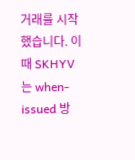거래를 시작했습니다. 이때 SKHYV는 when-issued 방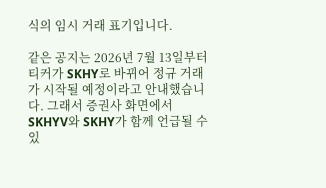식의 임시 거래 표기입니다.

같은 공지는 2026년 7월 13일부터 티커가 SKHY로 바뀌어 정규 거래가 시작될 예정이라고 안내했습니다. 그래서 증권사 화면에서 SKHYV와 SKHY가 함께 언급될 수 있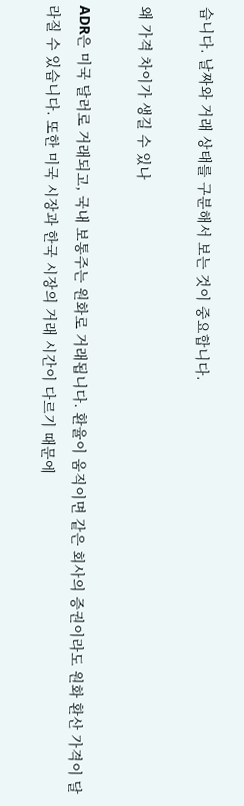습니다. 날짜와 거래 상태를 구분해서 보는 것이 중요합니다.

왜 가격 차이가 생길 수 있나

ADR은 미국 달러로 거래되고, 국내 보통주는 원화로 거래됩니다. 환율이 움직이면 같은 회사의 증권이라도 원화 환산 가격이 달라질 수 있습니다. 또한 미국 시장과 한국 시장의 거래 시간이 다르기 때문에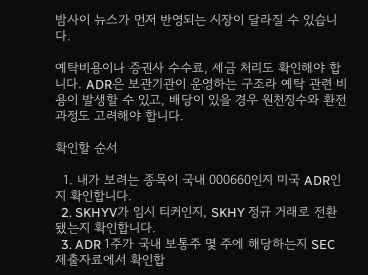밤사이 뉴스가 먼저 반영되는 시장이 달라질 수 있습니다.

예탁비용이나 증권사 수수료, 세금 처리도 확인해야 합니다. ADR은 보관기관이 운영하는 구조라 예탁 관련 비용이 발생할 수 있고, 배당이 있을 경우 원천징수와 환전 과정도 고려해야 합니다.

확인할 순서

  1. 내가 보려는 종목이 국내 000660인지 미국 ADR인지 확인합니다.
  2. SKHYV가 임시 티커인지, SKHY 정규 거래로 전환됐는지 확인합니다.
  3. ADR 1주가 국내 보통주 몇 주에 해당하는지 SEC 제출자료에서 확인합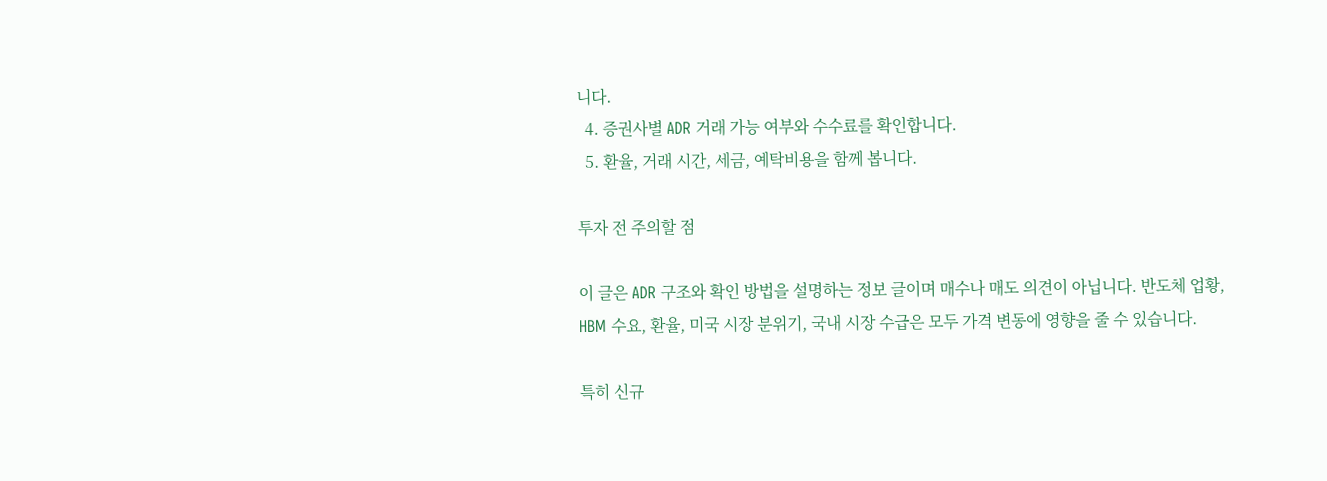니다.
  4. 증권사별 ADR 거래 가능 여부와 수수료를 확인합니다.
  5. 환율, 거래 시간, 세금, 예탁비용을 함께 봅니다.

투자 전 주의할 점

이 글은 ADR 구조와 확인 방법을 설명하는 정보 글이며 매수나 매도 의견이 아닙니다. 반도체 업황, HBM 수요, 환율, 미국 시장 분위기, 국내 시장 수급은 모두 가격 변동에 영향을 줄 수 있습니다.

특히 신규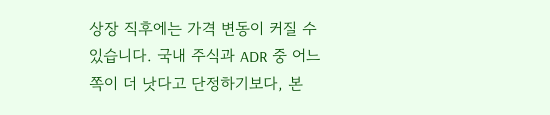상장 직후에는 가격 변동이 커질 수 있습니다. 국내 주식과 ADR 중 어느 쪽이 더 낫다고 단정하기보다, 본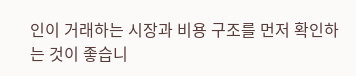인이 거래하는 시장과 비용 구조를 먼저 확인하는 것이 좋습니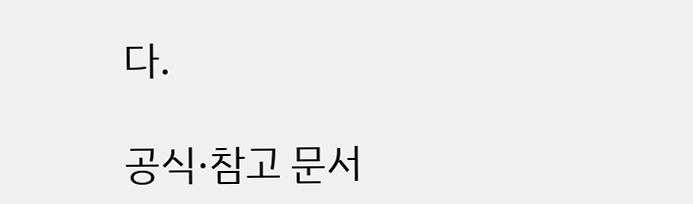다.

공식·참고 문서